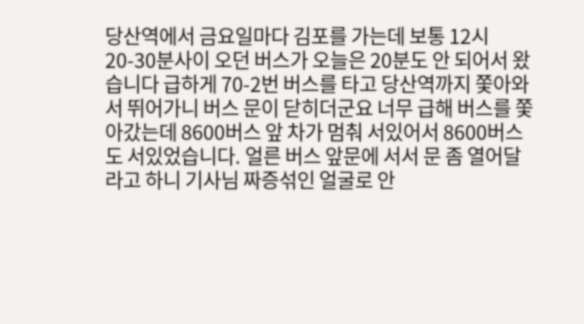당산역에서 금요일마다 김포를 가는데 보통 12시 20-30분사이 오던 버스가 오늘은 20분도 안 되어서 왔습니다 급하게 70-2번 버스를 타고 당산역까지 쫓아와서 뛰어가니 버스 문이 닫히더군요 너무 급해 버스를 쫓아갔는데 8600버스 앞 차가 멈춰 서있어서 8600버스도 서있었습니다. 얼른 버스 앞문에 서서 문 좀 열어달라고 하니 기사님 짜증섞인 얼굴로 안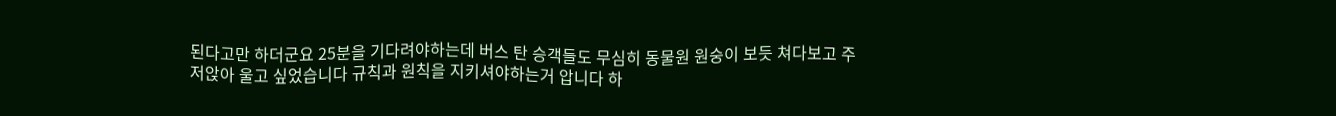된다고만 하더군요 25분을 기다려야하는데 버스 탄 승객들도 무심히 동물원 원숭이 보듯 쳐다보고 주저앉아 울고 싶었습니다 규칙과 원칙을 지키셔야하는거 압니다 하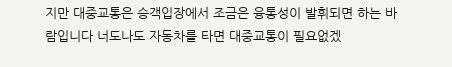지만 대중교통은 승객입장에서 조금은 융통성이 발휘되면 하는 바람입니다 너도나도 자동차를 타면 대중교통이 필요없겠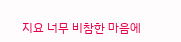지요 너무 비참한 마음에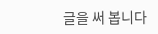글을 써 봅니다